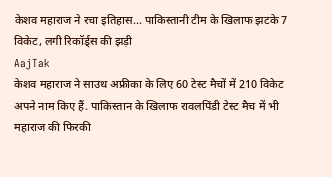केशव महाराज ने रचा इतिहास... पाकिस्तानी टीम के खिलाफ झटके 7 विकेट, लगी रिकॉर्ड्स की झड़ी
AajTak
केशव महाराज ने साउथ अफ्रीका के लिए 60 टेस्ट मैचों में 210 विकेट अपने नाम किए हैं. पाकिस्तान के खिलाफ रावलपिंडी टेस्ट मैच में भी महाराज की फिरकी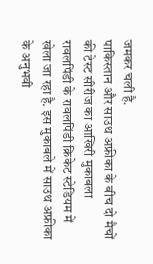जमकर चली है.
पाकिस्तान और साउथ अफ्रीका के बीच दो मैचों की टेस्ट सीरीज का आखिरी मुकाबला रावलपिंडी के रावलपिंडी क्रिकेट स्टेडियम में खेला जा रहा है. इस मुकाबले में साउथ अफ्रीका के अनुभवी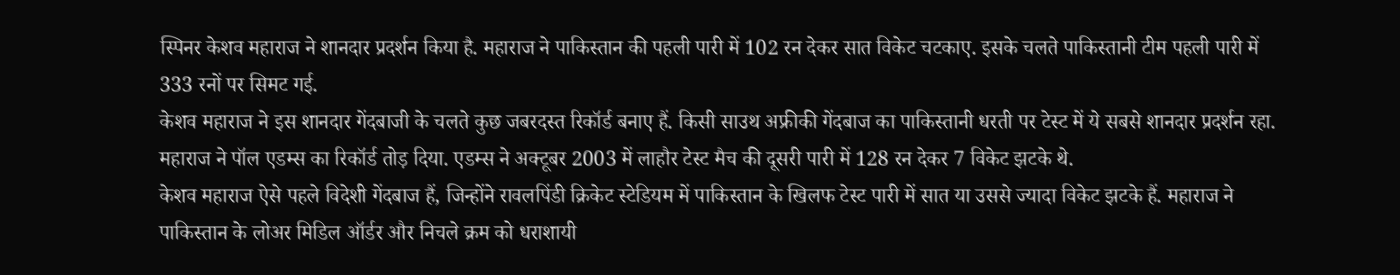स्पिनर केशव महाराज ने शानदार प्रदर्शन किया है. महाराज ने पाकिस्तान की पहली पारी में 102 रन देकर सात विकेट चटकाए. इसके चलते पाकिस्तानी टीम पहली पारी में 333 रनों पर सिमट गई.
केशव महाराज ने इस शानदार गेंदबाजी के चलते कुछ जबरदस्त रिकॉर्ड बनाए हैं. किसी साउथ अफ्रीकी गेंदबाज का पाकिस्तानी धरती पर टेस्ट में ये सबसे शानदार प्रदर्शन रहा. महाराज ने पॉल एडम्स का रिकॉर्ड तोड़ दिया. एडम्स ने अक्टूबर 2003 में लाहौर टेस्ट मैच की दूसरी पारी में 128 रन देकर 7 विकेट झटके थे.
केशव महाराज ऐसे पहले विदेशी गेंदबाज हैं, जिन्होंने रावलपिंडी क्रिकेट स्टेडियम में पाकिस्तान के खिलफ टेस्ट पारी में सात या उससे ज्यादा विकेट झटके हैं. महाराज ने पाकिस्तान के लोअर मिडिल ऑर्डर और निचले क्रम को धराशायी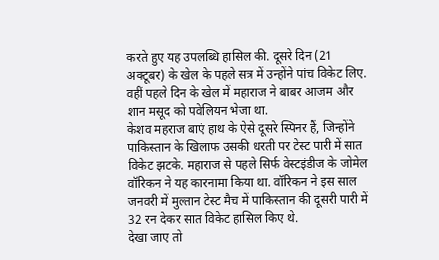करते हुए यह उपलब्धि हासिल की. दूसरे दिन (21 अक्टूबर) के खेल के पहले सत्र में उन्होंने पांच विकेट लिए. वहीं पहले दिन के खेल में महाराज ने बाबर आजम और शान मसूद को पवेलियन भेजा था.
केशव महराज बाएं हाथ के ऐसे दूसरे स्पिनर हैं, जिन्होंने पाकिस्तान के खिलाफ उसकी धरती पर टेस्ट पारी में सात विकेट झटके. महाराज से पहले सिर्फ वेस्टइंडीज के जोमेल वॉरिकन ने यह कारनामा किया था. वॉरिकन ने इस साल जनवरी में मुल्तान टेस्ट मैच में पाकिस्तान की दूसरी पारी में 32 रन देकर सात विकेट हासिल किए थे.
देखा जाए तो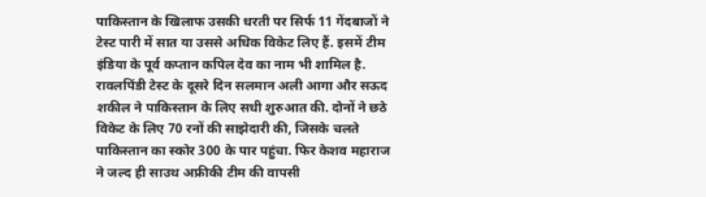पाकिस्तान के खिलाफ उसकी धरती पर सिर्फ 11 गेंदबाजों ने टेस्ट पारी में सात या उससे अधिक विकेट लिए हैं. इसमें टीम इंडिया के पूर्व कप्तान कपिल देव का नाम भी शामिल है.
रावलपिंडी टेस्ट के दूसरे दिन सलमान अली आगा और सऊद शकील ने पाकिस्तान के लिए सधी शुरुआत की. दोनों ने छठे विकेट के लिए 70 रनों की साझेदारी की, जिसके चलते पाकिस्तान का स्कोर 300 के पार पहुंचा. फिर केशव महाराज ने जल्द ही साउथ अफ्रीकी टीम की वापसी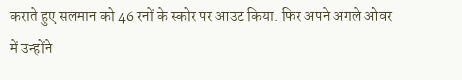कराते हुए सलमान को 46 रनों के स्कोर पर आउट किया. फिर अपने अगले ओवर में उन्होंने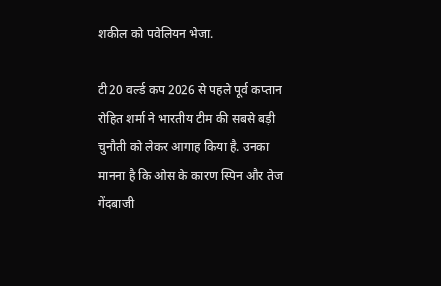शकील को पवेलियन भेजा.

टी20 वर्ल्ड कप 2026 से पहले पूर्व कप्तान रोहित शर्मा ने भारतीय टीम की सबसे बड़ी चुनौती को लेकर आगाह किया है. उनका मानना है कि ओस के कारण स्पिन और तेज गेंदबाजी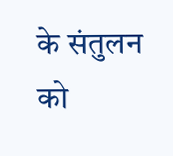के संतुलन को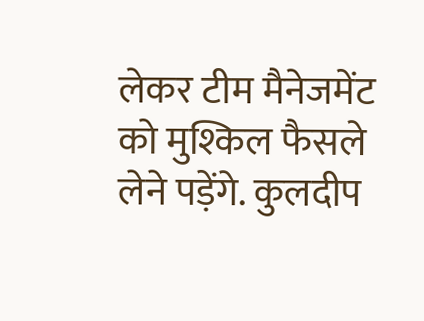लेकर टीम मैनेजमेंट को मुश्किल फैसले लेने पड़ेंगे. कुलदीप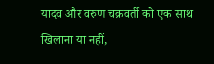यादव और वरुण चक्रवर्ती को एक साथ खिलाना या नहीं,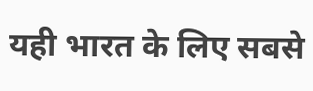यही भारत के लिए सबसे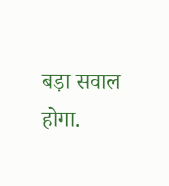बड़ा सवाल होगा.